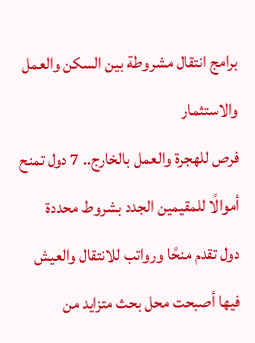برامج انتقال مشروطة بين السكن والعمل والاستثمار
فرص للهجرة والعمل بالخارج.. 7 دول تمنح أموالًا للمقيمين الجدد بشروط محددة
دول تقدم منحًا ورواتب للانتقال والعيش فيها أصبحت محل بحث متزايد من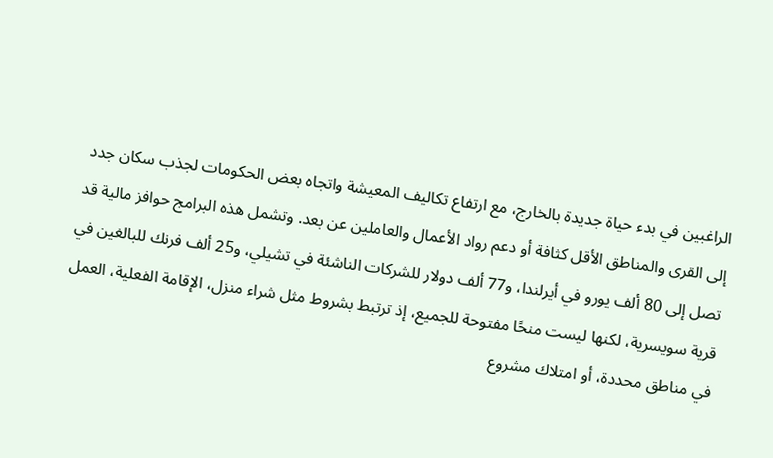الراغبين في بدء حياة جديدة بالخارج، مع ارتفاع تكاليف المعيشة واتجاه بعض الحكومات لجذب سكان جدد إلى القرى والمناطق الأقل كثافة أو دعم رواد الأعمال والعاملين عن بعد. وتشمل هذه البرامج حوافز مالية قد تصل إلى 80 ألف يورو في أيرلندا، و77 ألف دولار للشركات الناشئة في تشيلي، و25 ألف فرنك للبالغين في قرية سويسرية، لكنها ليست منحًا مفتوحة للجميع، إذ ترتبط بشروط مثل شراء منزل، الإقامة الفعلية، العمل في مناطق محددة، أو امتلاك مشروع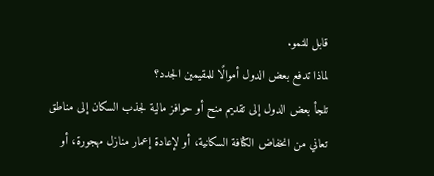قابل للنمو.
لماذا تدفع بعض الدول أموالًا للمقيمين الجدد؟
تلجأ بعض الدول إلى تقديم منح أو حوافز مالية لجذب السكان إلى مناطق تعاني من انخفاض الكثافة السكانية، أو لإعادة إعمار منازل مهجورة، أو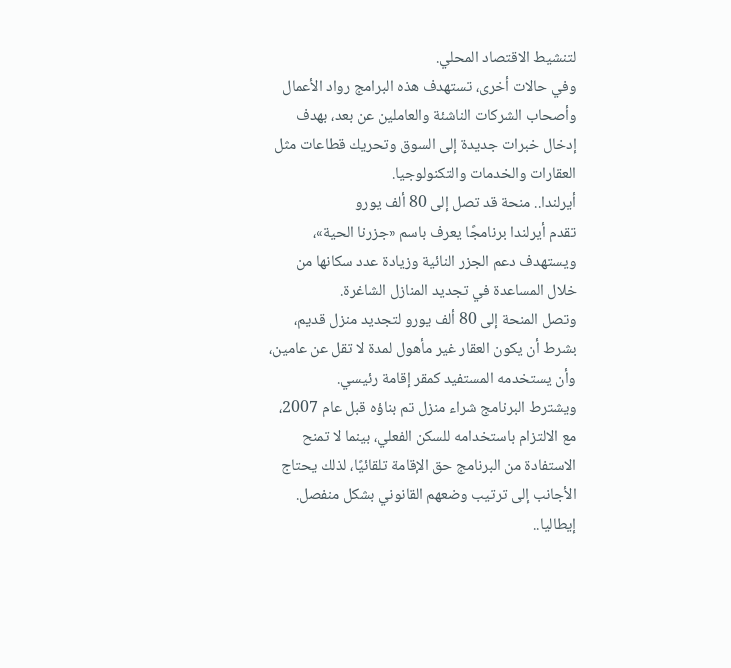لتنشيط الاقتصاد المحلي.
وفي حالات أخرى، تستهدف هذه البرامج رواد الأعمال وأصحاب الشركات الناشئة والعاملين عن بعد، بهدف إدخال خبرات جديدة إلى السوق وتحريك قطاعات مثل العقارات والخدمات والتكنولوجيا.
أيرلندا.. منحة قد تصل إلى 80 ألف يورو
تقدم أيرلندا برنامجًا يعرف باسم «جزرنا الحية»، ويستهدف دعم الجزر النائية وزيادة عدد سكانها من خلال المساعدة في تجديد المنازل الشاغرة.
وتصل المنحة إلى 80 ألف يورو لتجديد منزل قديم، بشرط أن يكون العقار غير مأهول لمدة لا تقل عن عامين، وأن يستخدمه المستفيد كمقر إقامة رئيسي.
ويشترط البرنامج شراء منزل تم بناؤه قبل عام 2007، مع الالتزام باستخدامه للسكن الفعلي، بينما لا تمنح الاستفادة من البرنامج حق الإقامة تلقائيًا، لذلك يحتاج الأجانب إلى ترتيب وضعهم القانوني بشكل منفصل.
إيطاليا..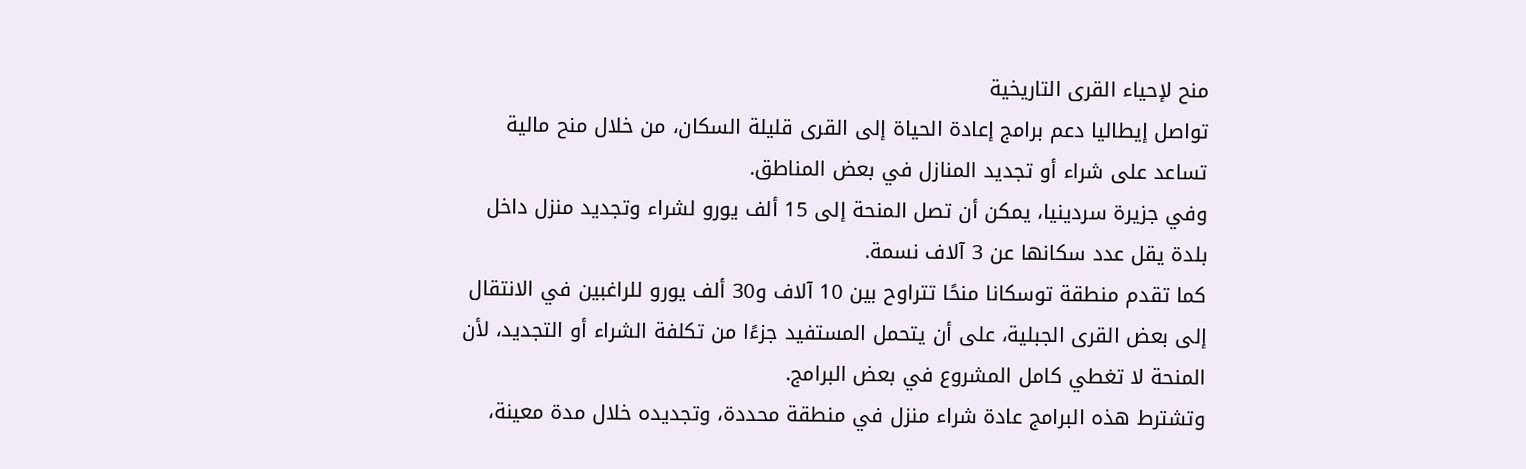منح لإحياء القرى التاريخية
تواصل إيطاليا دعم برامج إعادة الحياة إلى القرى قليلة السكان، من خلال منح مالية تساعد على شراء أو تجديد المنازل في بعض المناطق.
وفي جزيرة سردينيا، يمكن أن تصل المنحة إلى 15 ألف يورو لشراء وتجديد منزل داخل بلدة يقل عدد سكانها عن 3 آلاف نسمة.
كما تقدم منطقة توسكانا منحًا تتراوح بين 10 آلاف و30 ألف يورو للراغبين في الانتقال إلى بعض القرى الجبلية، على أن يتحمل المستفيد جزءًا من تكلفة الشراء أو التجديد، لأن المنحة لا تغطي كامل المشروع في بعض البرامج.
وتشترط هذه البرامج عادة شراء منزل في منطقة محددة، وتجديده خلال مدة معينة،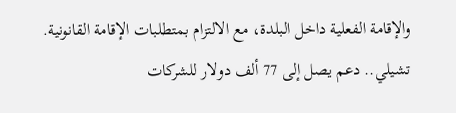والإقامة الفعلية داخل البلدة، مع الالتزام بمتطلبات الإقامة القانونية.
تشيلي.. دعم يصل إلى 77 ألف دولار للشركات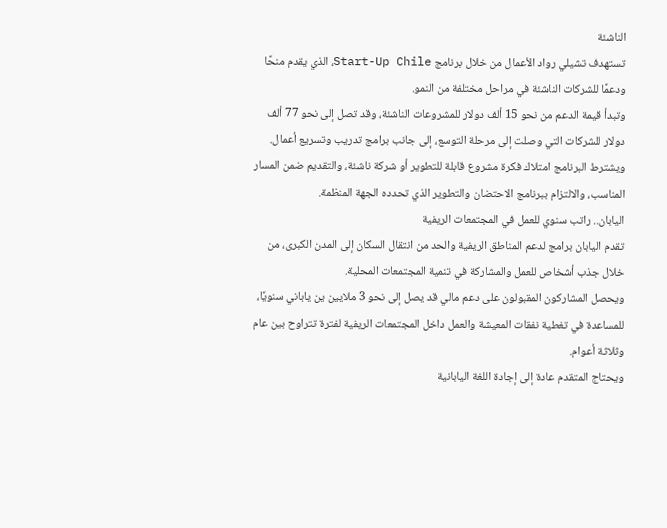الناشئة
تستهدف تشيلي رواد الأعمال من خلال برنامج Start-Up Chile، الذي يقدم منحًا ودعمًا للشركات الناشئة في مراحل مختلفة من النمو.
وتبدأ قيمة الدعم من نحو 15 ألف دولار للمشروعات الناشئة، وقد تصل إلى نحو 77 ألف دولار للشركات التي وصلت إلى مرحلة التوسع، إلى جانب برامج تدريب وتسريع أعمال.
ويشترط البرنامج امتلاك فكرة مشروع قابلة للتطوير أو شركة ناشئة، والتقديم ضمن المسار المناسب، والالتزام ببرنامج الاحتضان والتطوير الذي تحدده الجهة المنظمة.
اليابان.. راتب سنوي للعمل في المجتمعات الريفية
تقدم اليابان برامج لدعم المناطق الريفية والحد من انتقال السكان إلى المدن الكبرى، من خلال جذب أشخاص للعمل والمشاركة في تنمية المجتمعات المحلية.
ويحصل المشاركون المقبولون على دعم مالي قد يصل إلى نحو 3 ملايين ين ياباني سنويًا، للمساعدة في تغطية نفقات المعيشة والعمل داخل المجتمعات الريفية لفترة تتراوح بين عام وثلاثة أعوام.
ويحتاج المتقدم عادة إلى إجادة اللغة اليابانية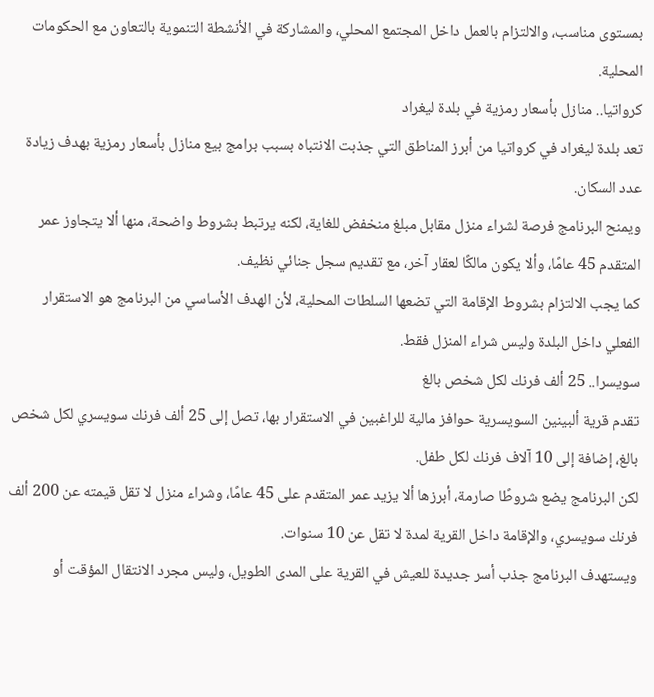بمستوى مناسب، والالتزام بالعمل داخل المجتمع المحلي، والمشاركة في الأنشطة التنموية بالتعاون مع الحكومات المحلية.
كرواتيا.. منازل بأسعار رمزية في بلدة ليغراد
تعد بلدة ليغراد في كرواتيا من أبرز المناطق التي جذبت الانتباه بسبب برامج بيع منازل بأسعار رمزية بهدف زيادة عدد السكان.
ويمنح البرنامج فرصة لشراء منزل مقابل مبلغ منخفض للغاية، لكنه يرتبط بشروط واضحة، منها ألا يتجاوز عمر المتقدم 45 عامًا، وألا يكون مالكًا لعقار آخر، مع تقديم سجل جنائي نظيف.
كما يجب الالتزام بشروط الإقامة التي تضعها السلطات المحلية، لأن الهدف الأساسي من البرنامج هو الاستقرار الفعلي داخل البلدة وليس شراء المنزل فقط.
سويسرا.. 25 ألف فرنك لكل شخص بالغ
تقدم قرية ألبينين السويسرية حوافز مالية للراغبين في الاستقرار بها، تصل إلى 25 ألف فرنك سويسري لكل شخص بالغ، إضافة إلى 10 آلاف فرنك لكل طفل.
لكن البرنامج يضع شروطًا صارمة، أبرزها ألا يزيد عمر المتقدم على 45 عامًا، وشراء منزل لا تقل قيمته عن 200 ألف فرنك سويسري، والإقامة داخل القرية لمدة لا تقل عن 10 سنوات.
ويستهدف البرنامج جذب أسر جديدة للعيش في القرية على المدى الطويل، وليس مجرد الانتقال المؤقت أو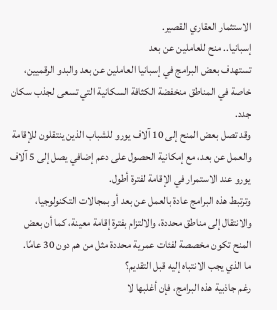الاستثمار العقاري القصير.
إسبانيا.. منح للعاملين عن بعد
تستهدف بعض البرامج في إسبانيا العاملين عن بعد والبدو الرقميين، خاصة في المناطق منخفضة الكثافة السكانية التي تسعى لجذب سكان جدد.
وقد تصل بعض المنح إلى 10 آلاف يورو للشباب الذين ينتقلون للإقامة والعمل عن بعد، مع إمكانية الحصول على دعم إضافي يصل إلى 5 آلاف يورو عند الاستمرار في الإقامة لفترة أطول.
وترتبط هذه البرامج عادة بالعمل عن بعد أو بمجالات التكنولوجيا، والانتقال إلى مناطق محددة، والالتزام بفترة إقامة معينة، كما أن بعض المنح تكون مخصصة لفئات عمرية محددة مثل من هم دون 30 عامًا.
ما الذي يجب الانتباه إليه قبل التقديم؟
رغم جاذبية هذه البرامج، فإن أغلبها لا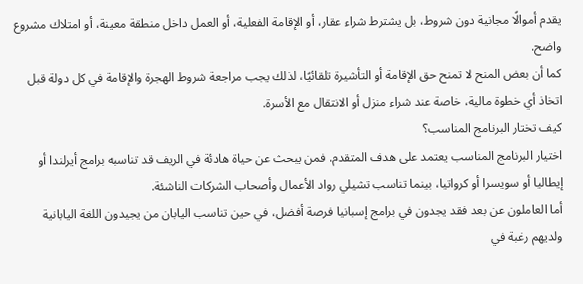يقدم أموالًا مجانية دون شروط، بل يشترط شراء عقار، أو الإقامة الفعلية، أو العمل داخل منطقة معينة، أو امتلاك مشروع واضح.
كما أن بعض المنح لا تمنح حق الإقامة أو التأشيرة تلقائيًا، لذلك يجب مراجعة شروط الهجرة والإقامة في كل دولة قبل اتخاذ أي خطوة مالية، خاصة عند شراء منزل أو الانتقال مع الأسرة.
كيف تختار البرنامج المناسب؟
اختيار البرنامج المناسب يعتمد على هدف المتقدم. فمن يبحث عن حياة هادئة في الريف قد تناسبه برامج أيرلندا أو إيطاليا أو سويسرا أو كرواتيا، بينما تناسب تشيلي رواد الأعمال وأصحاب الشركات الناشئة.
أما العاملون عن بعد فقد يجدون في برامج إسبانيا فرصة أفضل، في حين تناسب اليابان من يجيدون اللغة اليابانية ولديهم رغبة في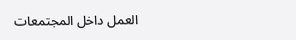العمل داخل المجتمعات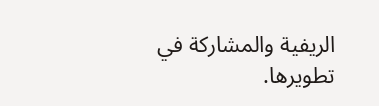الريفية والمشاركة في تطويرها.